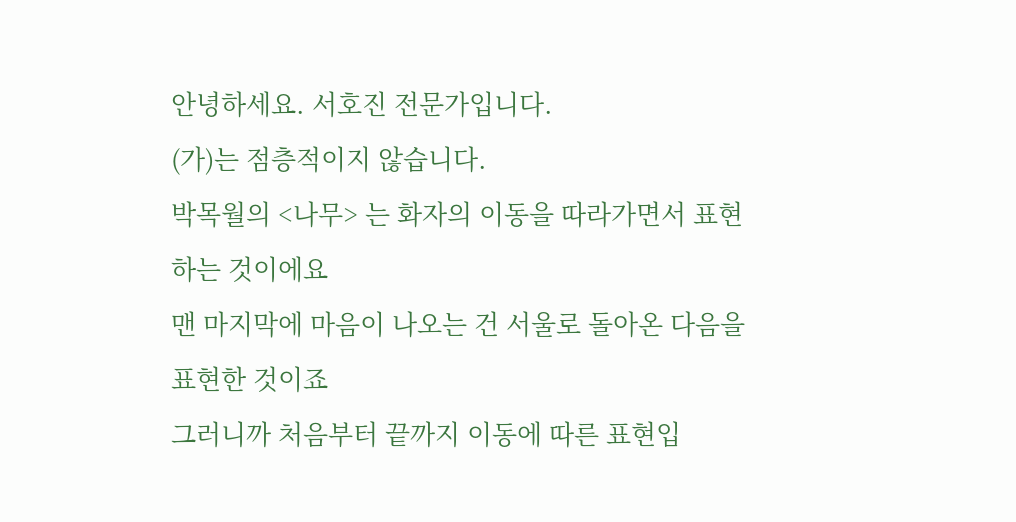안녕하세요. 서호진 전문가입니다.
(가)는 점층적이지 않습니다.
박목월의 <나무> 는 화자의 이동을 따라가면서 표현하는 것이에요
맨 마지막에 마음이 나오는 건 서울로 돌아온 다음을 표현한 것이죠
그러니까 처음부터 끝까지 이동에 따른 표현입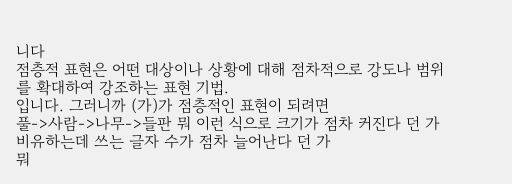니다
점층적 표현은 어떤 대상이나 상황에 대해 점차적으로 강도나 범위를 확대하여 강조하는 표현 기법.
입니다. 그러니까 (가)가 점층적인 표현이 되려면
풀->사람->나무->들판 뭐 이런 식으로 크기가 점차 커진다 던 가
비유하는데 쓰는 글자 수가 점차 늘어난다 던 가
뭐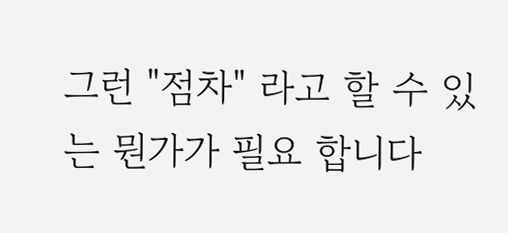그런 "점차" 라고 할 수 있는 뭔가가 필요 합니다